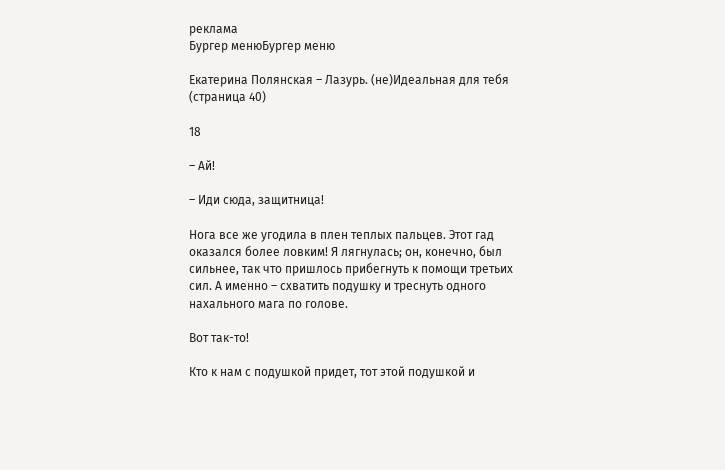реклама
Бургер менюБургер меню

Екатерина Полянская – Лазурь. (не)Идеальная для тебя (страница 40)

18

– Ай!

– Иди сюда, защитница!

Нога все же угодила в плен теплых пальцев. Этот гад оказался более ловким! Я лягнулась; он, конечно, был сильнее, так что пришлось прибегнуть к помощи третьих сил. А именно – схватить подушку и треснуть одного нахального мага по голове.

Вот так-то!

Кто к нам с подушкой придет, тот этой подушкой и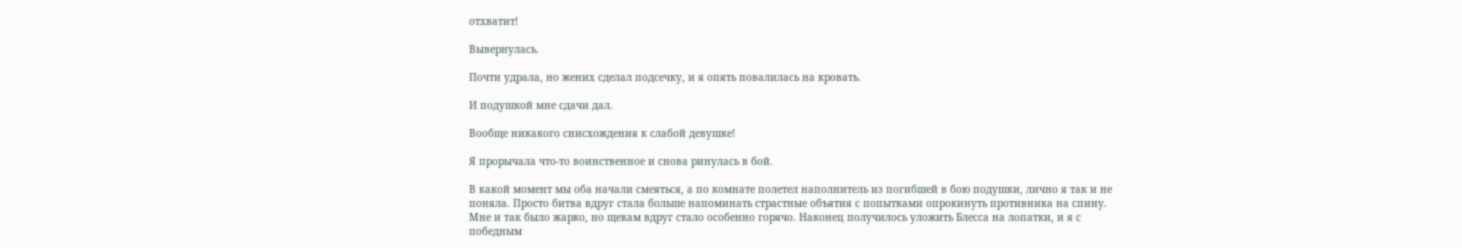отхватит!

Вывернулась.

Почти удрала, но жених сделал подсечку, и я опять повалилась на кровать.

И подушкой мне сдачи дал.

Вообще никакого снисхождения к слабой девушке!

Я прорычала что-то воинственное и снова ринулась в бой.

В какой момент мы оба начали смеяться, а по комнате полетел наполнитель из погибшей в бою подушки, лично я так и не поняла. Просто битва вдруг стала больше напоминать страстные объятия с попытками опрокинуть противника на спину. Мне и так было жарко, но щекам вдруг стало особенно горячо. Наконец получилось уложить Блесса на лопатки, и я с победным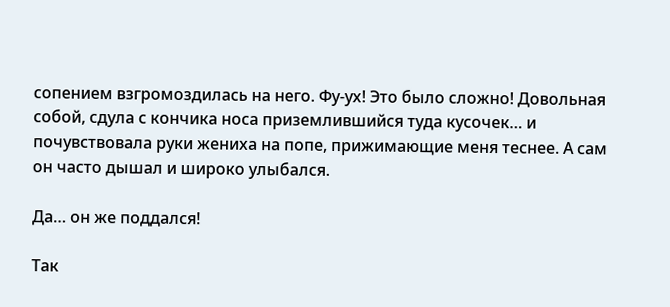сопением взгромоздилась на него. Фу-ух! Это было сложно! Довольная собой, сдула с кончика носа приземлившийся туда кусочек… и почувствовала руки жениха на попе, прижимающие меня теснее. А сам он часто дышал и широко улыбался.

Да… он же поддался!

Так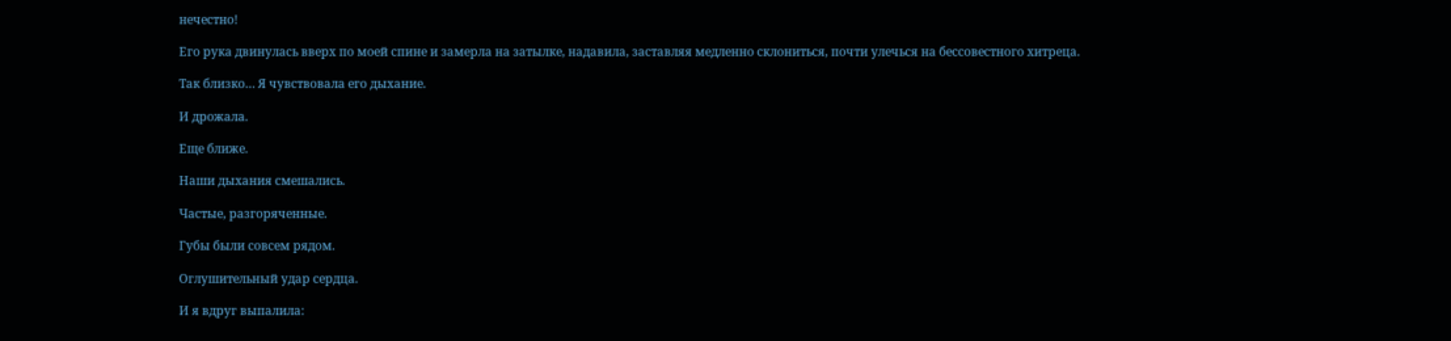нечестно!

Его рука двинулась вверх по моей спине и замерла на затылке, надавила, заставляя медленно склониться, почти улечься на бессовестного хитреца.

Так близко… Я чувствовала его дыхание.

И дрожала.

Еще ближе.

Наши дыхания смешались.

Частые, разгоряченные.

Губы были совсем рядом.

Оглушительный удар сердца.

И я вдруг выпалила: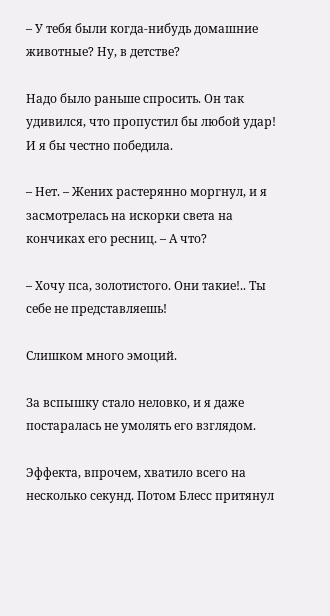– У тебя были когда-нибудь домашние животные? Ну, в детстве?

Надо было раньше спросить. Он так удивился, что пропустил бы любой удар! И я бы честно победила.

– Нет. – Жених растерянно моргнул, и я засмотрелась на искорки света на кончиках его ресниц. – А что?

– Хочу пса, золотистого. Они такие!.. Ты себе не представляешь!

Слишком много эмоций.

За вспышку стало неловко, и я даже постаралась не умолять его взглядом.

Эффекта, впрочем, хватило всего на несколько секунд. Потом Блесс притянул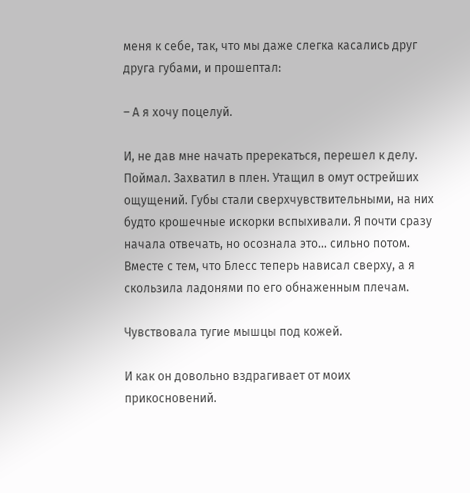меня к себе, так, что мы даже слегка касались друг друга губами, и прошептал:

– А я хочу поцелуй.

И, не дав мне начать пререкаться, перешел к делу. Поймал. Захватил в плен. Утащил в омут острейших ощущений. Губы стали сверхчувствительными, на них будто крошечные искорки вспыхивали. Я почти сразу начала отвечать, но осознала это… сильно потом. Вместе с тем, что Блесс теперь нависал сверху, а я скользила ладонями по его обнаженным плечам.

Чувствовала тугие мышцы под кожей.

И как он довольно вздрагивает от моих прикосновений.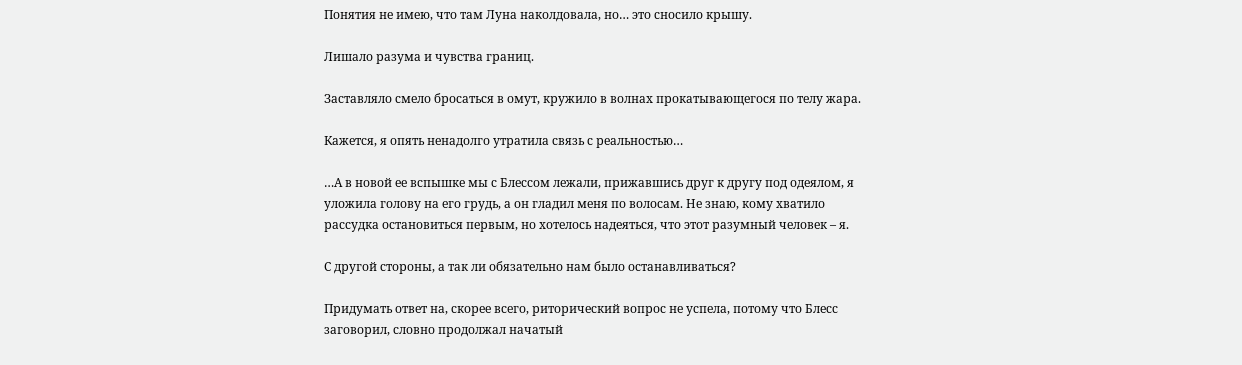Понятия не имею, что там Луна наколдовала, но… это сносило крышу.

Лишало разума и чувства границ.

Заставляло смело бросаться в омут, кружило в волнах прокатывающегося по телу жара.

Кажется, я опять ненадолго утратила связь с реальностью…

…А в новой ее вспышке мы с Блессом лежали, прижавшись друг к другу под одеялом, я уложила голову на его грудь, а он гладил меня по волосам. Не знаю, кому хватило рассудка остановиться первым, но хотелось надеяться, что этот разумный человек – я.

С другой стороны, а так ли обязательно нам было останавливаться?

Придумать ответ на, скорее всего, риторический вопрос не успела, потому что Блесс заговорил, словно продолжал начатый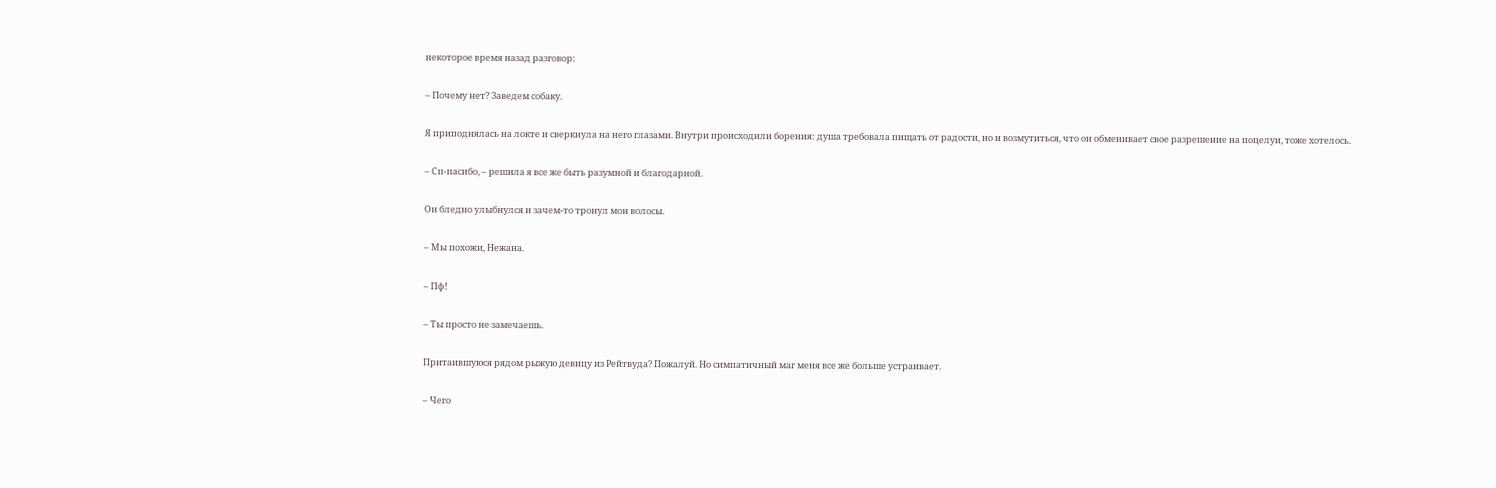некоторое время назад разговор:

– Почему нет? Заведем собаку.

Я приподнялась на локте и сверкнула на него глазами. Внутри происходили борения: душа требовала пищать от радости, но и возмутиться, что он обменивает свое разрешение на поцелуи, тоже хотелось.

– Сп-пасибо, – решила я все же быть разумной и благодарной.

Он бледно улыбнулся и зачем-то тронул мои волосы.

– Мы похожи, Нежана.

– Пф!

– Ты просто не замечаешь.

Притаившуюся рядом рыжую девицу из Рейтвуда? Пожалуй. Но симпатичный маг меня все же больше устраивает.

– Чего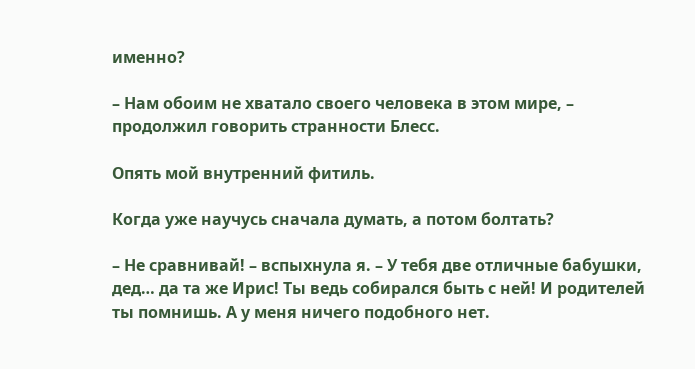именно?

– Нам обоим не хватало своего человека в этом мире, – продолжил говорить странности Блесс.

Опять мой внутренний фитиль.

Когда уже научусь сначала думать, а потом болтать?

– Не сравнивай! – вспыхнула я. – У тебя две отличные бабушки, дед… да та же Ирис! Ты ведь собирался быть с ней! И родителей ты помнишь. А у меня ничего подобного нет.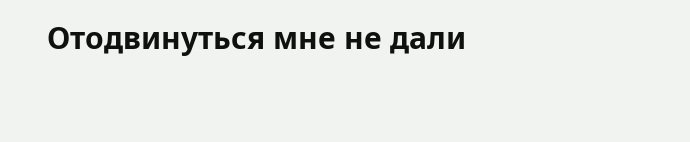Отодвинуться мне не дали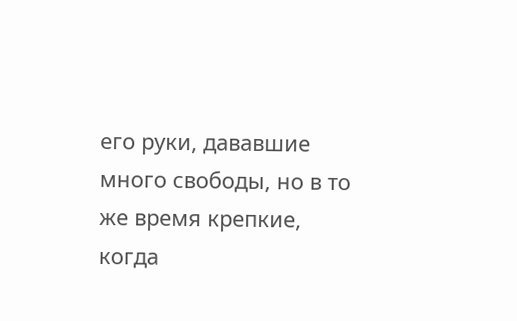его руки, дававшие много свободы, но в то же время крепкие, когда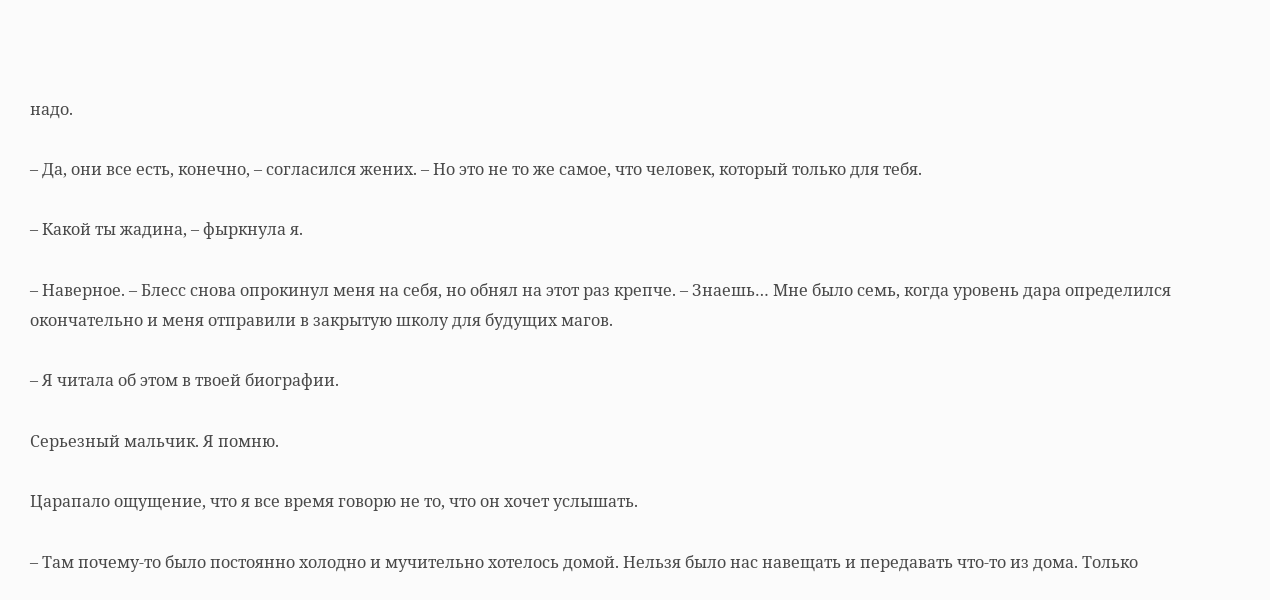надо.

– Да, они все есть, конечно, – согласился жених. – Но это не то же самое, что человек, который только для тебя.

– Какой ты жадина, – фыркнула я.

– Наверное. – Блесс снова опрокинул меня на себя, но обнял на этот раз крепче. – Знаешь… Мне было семь, когда уровень дара определился окончательно и меня отправили в закрытую школу для будущих магов.

– Я читала об этом в твоей биографии.

Серьезный мальчик. Я помню.

Царапало ощущение, что я все время говорю не то, что он хочет услышать.

– Там почему-то было постоянно холодно и мучительно хотелось домой. Нельзя было нас навещать и передавать что-то из дома. Только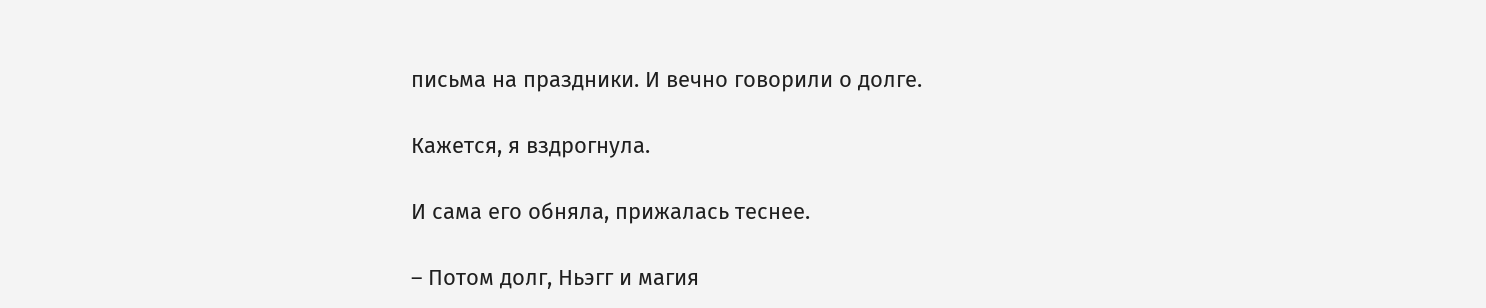письма на праздники. И вечно говорили о долге.

Кажется, я вздрогнула.

И сама его обняла, прижалась теснее.

– Потом долг, Ньэгг и магия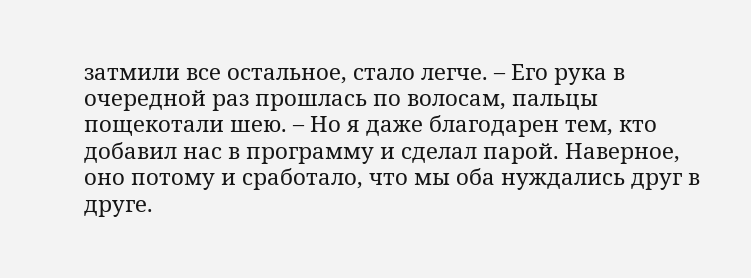затмили все остальное, стало легче. – Его рука в очередной раз прошлась по волосам, пальцы пощекотали шею. – Но я даже благодарен тем, кто добавил нас в программу и сделал парой. Наверное, оно потому и сработало, что мы оба нуждались друг в друге.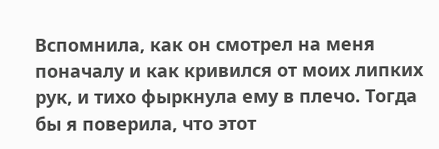Вспомнила, как он смотрел на меня поначалу и как кривился от моих липких рук, и тихо фыркнула ему в плечо. Тогда бы я поверила, что этот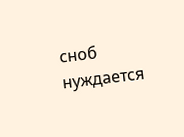сноб нуждается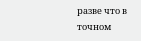разве что в точном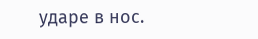ударе в нос.